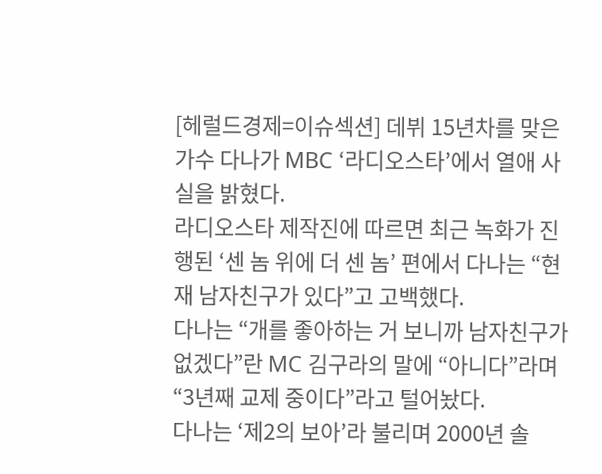[헤럴드경제=이슈섹션] 데뷔 15년차를 맞은 가수 다나가 MBC ‘라디오스타’에서 열애 사실을 밝혔다.
라디오스타 제작진에 따르면 최근 녹화가 진행된 ‘센 놈 위에 더 센 놈’ 편에서 다나는 “현재 남자친구가 있다”고 고백했다.
다나는 “개를 좋아하는 거 보니까 남자친구가 없겠다”란 MC 김구라의 말에 “아니다”라며 “3년째 교제 중이다”라고 털어놨다.
다나는 ‘제2의 보아’라 불리며 2000년 솔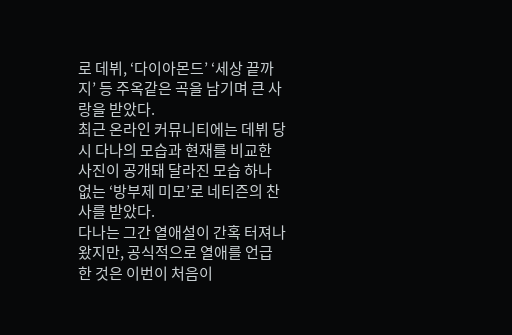로 데뷔, ‘다이아몬드’ ‘세상 끝까지’ 등 주옥같은 곡을 남기며 큰 사랑을 받았다.
최근 온라인 커뮤니티에는 데뷔 당시 다나의 모습과 현재를 비교한 사진이 공개돼 달라진 모습 하나 없는 ‘방부제 미모’로 네티즌의 찬사를 받았다.
다나는 그간 열애설이 간혹 터져나왔지만, 공식적으로 열애를 언급한 것은 이번이 처음이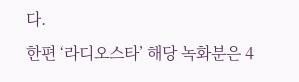다.
한편 ‘라디오스타’ 해당 녹화분은 4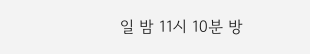일 밤 11시 10분 방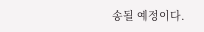송될 예정이다.